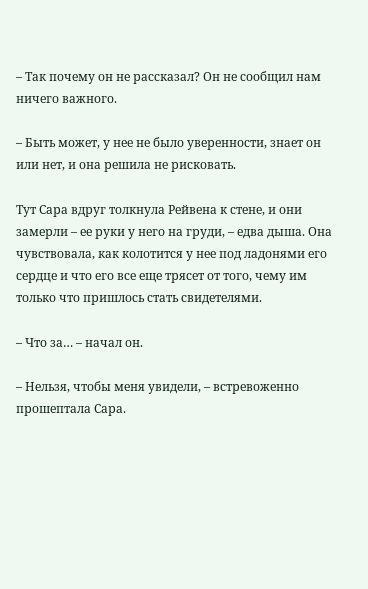– Так почему он не рассказал? Он не сообщил нам ничего важного.

– Быть может, у нее не было уверенности, знает он или нет, и она решила не рисковать.

Тут Сара вдруг толкнула Рейвена к стене, и они замерли – ее руки у него на груди, – едва дыша. Она чувствовала, как колотится у нее под ладонями его сердце и что его все еще трясет от того, чему им только что пришлось стать свидетелями.

– Что за… – начал он.

– Нельзя, чтобы меня увидели, – встревоженно прошептала Сара.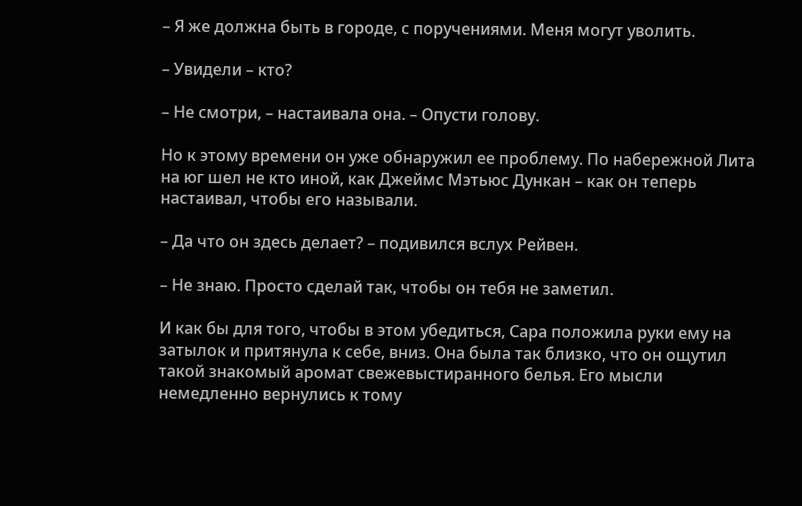– Я же должна быть в городе, с поручениями. Меня могут уволить.

– Увидели – кто?

– Не смотри, – настаивала она. – Опусти голову.

Но к этому времени он уже обнаружил ее проблему. По набережной Лита на юг шел не кто иной, как Джеймс Мэтьюс Дункан – как он теперь настаивал, чтобы его называли.

– Да что он здесь делает? – подивился вслух Рейвен.

– Не знаю. Просто сделай так, чтобы он тебя не заметил.

И как бы для того, чтобы в этом убедиться, Сара положила руки ему на затылок и притянула к себе, вниз. Она была так близко, что он ощутил такой знакомый аромат свежевыстиранного белья. Его мысли немедленно вернулись к тому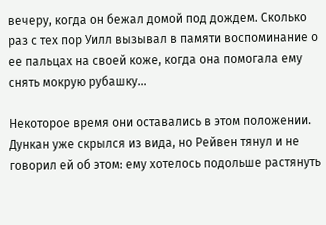вечеру, когда он бежал домой под дождем. Сколько раз с тех пор Уилл вызывал в памяти воспоминание о ее пальцах на своей коже, когда она помогала ему снять мокрую рубашку…

Некоторое время они оставались в этом положении. Дункан уже скрылся из вида, но Рейвен тянул и не говорил ей об этом: ему хотелось подольше растянуть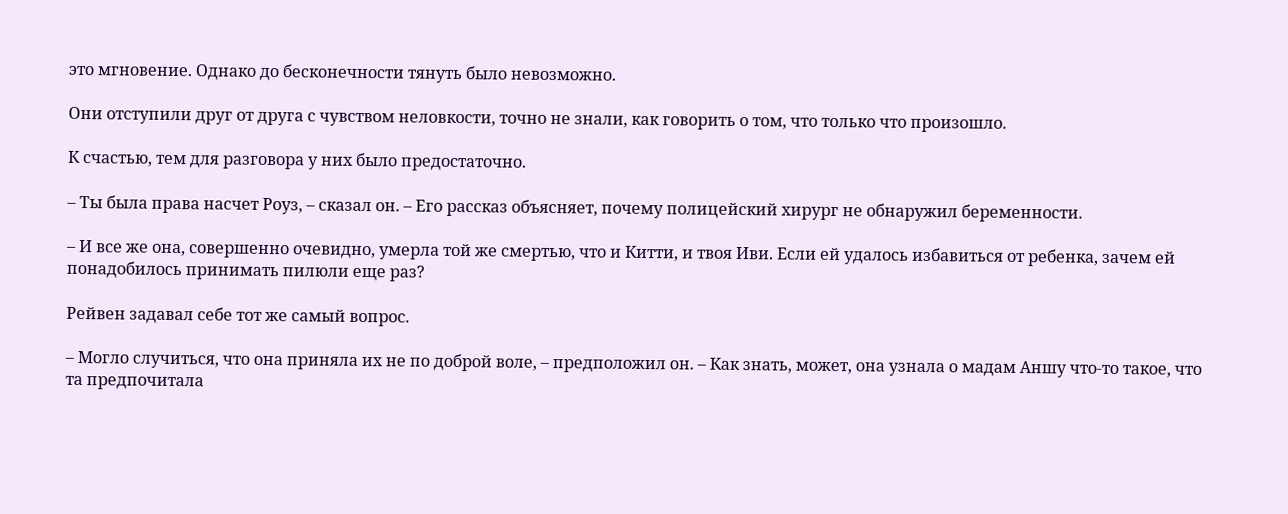это мгновение. Однако до бесконечности тянуть было невозможно.

Они отступили друг от друга с чувством неловкости, точно не знали, как говорить о том, что только что произошло.

К счастью, тем для разговора у них было предостаточно.

– Ты была права насчет Роуз, – сказал он. – Его рассказ объясняет, почему полицейский хирург не обнаружил беременности.

– И все же она, совершенно очевидно, умерла той же смертью, что и Китти, и твоя Иви. Если ей удалось избавиться от ребенка, зачем ей понадобилось принимать пилюли еще раз?

Рейвен задавал себе тот же самый вопрос.

– Могло случиться, что она приняла их не по доброй воле, – предположил он. – Как знать, может, она узнала о мадам Аншу что-то такое, что та предпочитала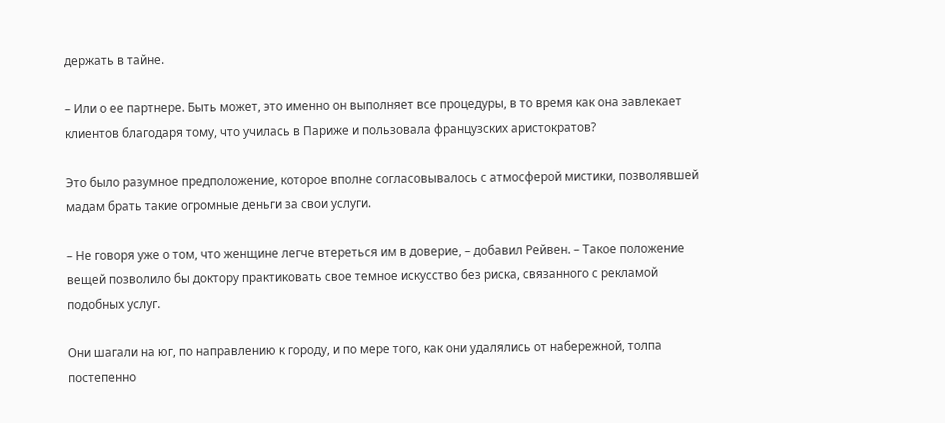держать в тайне.

– Или о ее партнере. Быть может, это именно он выполняет все процедуры, в то время как она завлекает клиентов благодаря тому, что училась в Париже и пользовала французских аристократов?

Это было разумное предположение, которое вполне согласовывалось с атмосферой мистики, позволявшей мадам брать такие огромные деньги за свои услуги.

– Не говоря уже о том, что женщине легче втереться им в доверие, – добавил Рейвен. – Такое положение вещей позволило бы доктору практиковать свое темное искусство без риска, связанного с рекламой подобных услуг.

Они шагали на юг, по направлению к городу, и по мере того, как они удалялись от набережной, толпа постепенно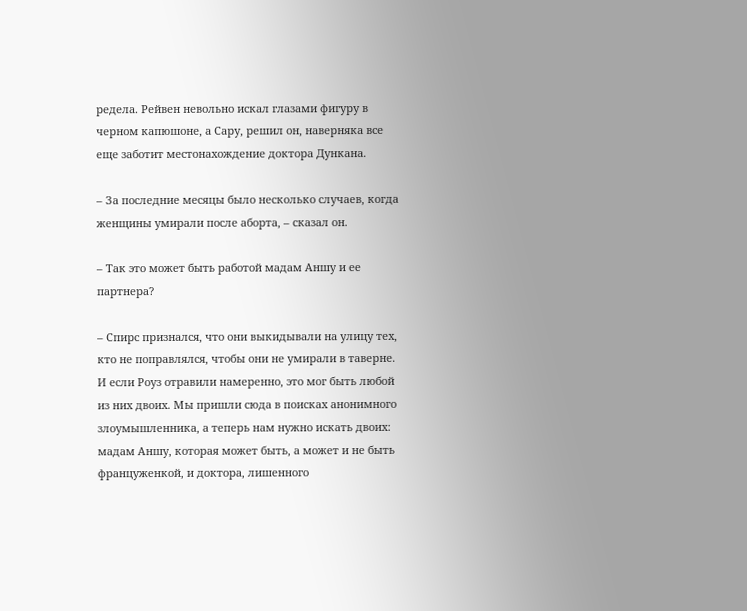редела. Рейвен невольно искал глазами фигуру в черном капюшоне, а Сару, решил он, наверняка все еще заботит местонахождение доктора Дункана.

– За последние месяцы было несколько случаев, когда женщины умирали после аборта, – сказал он.

– Так это может быть работой мадам Аншу и ее партнера?

– Спирс признался, что они выкидывали на улицу тех, кто не поправлялся, чтобы они не умирали в таверне. И если Роуз отравили намеренно, это мог быть любой из них двоих. Мы пришли сюда в поисках анонимного злоумышленника, а теперь нам нужно искать двоих: мадам Аншу, которая может быть, а может и не быть француженкой, и доктора, лишенного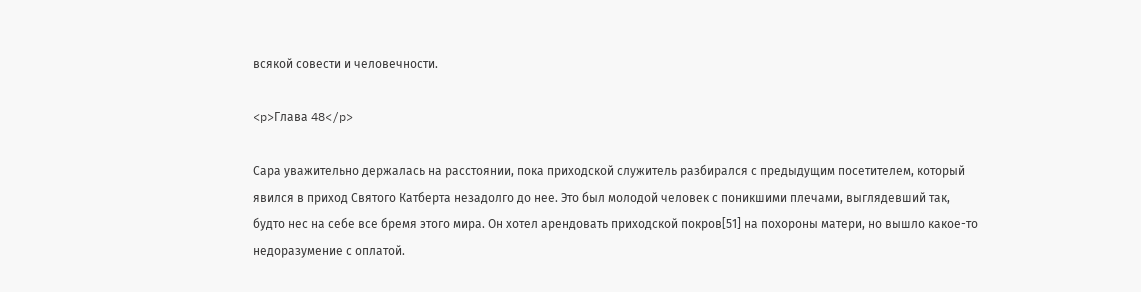всякой совести и человечности.

<p>Глава 48</p>

Сара уважительно держалась на расстоянии, пока приходской служитель разбирался с предыдущим посетителем, который явился в приход Святого Катберта незадолго до нее. Это был молодой человек с поникшими плечами, выглядевший так, будто нес на себе все бремя этого мира. Он хотел арендовать приходской покров[51] на похороны матери, но вышло какое-то недоразумение с оплатой.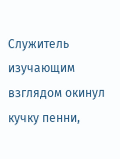Служитель изучающим взглядом окинул кучку пенни,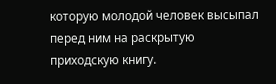которую молодой человек высыпал перед ним на раскрытую приходскую книгу.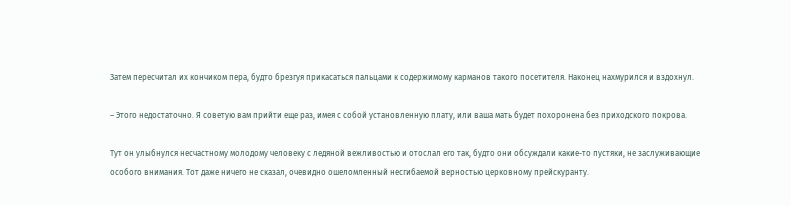Затем пересчитал их кончиком пера, будто брезгуя прикасаться пальцами к содержимому карманов такого посетителя. Наконец нахмурился и вздохнул.

– Этого недостаточно. Я советую вам прийти еще раз, имея с собой установленную плату, или ваша мать будет похоронена без приходского покрова.

Тут он улыбнулся несчастному молодому человеку с ледяной вежливостью и отослал его так, будто они обсуждали какие-то пустяки, не заслуживающие особого внимания. Тот даже ничего не сказал, очевидно ошеломленный несгибаемой верностью церковному прейскуранту.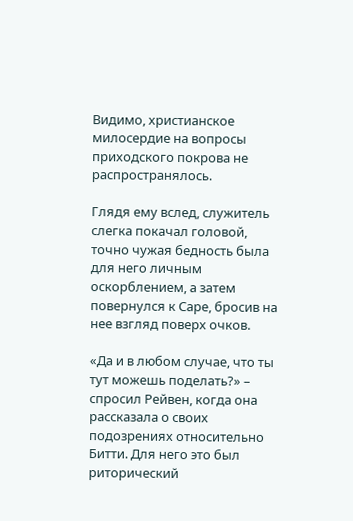Видимо, христианское милосердие на вопросы приходского покрова не распространялось.

Глядя ему вслед, служитель слегка покачал головой, точно чужая бедность была для него личным оскорблением, а затем повернулся к Саре, бросив на нее взгляд поверх очков.

«Да и в любом случае, что ты тут можешь поделать?» – спросил Рейвен, когда она рассказала о своих подозрениях относительно Битти. Для него это был риторический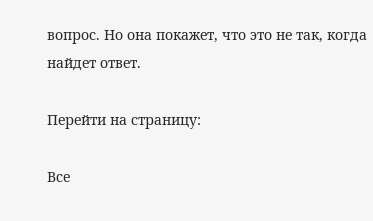вопрос. Но она покажет, что это не так, когда найдет ответ.

Перейти на страницу:

Все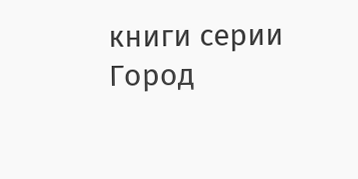книги серии Город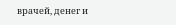врачей, денег и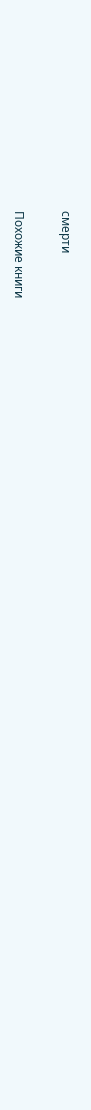смерти

Похожие книги